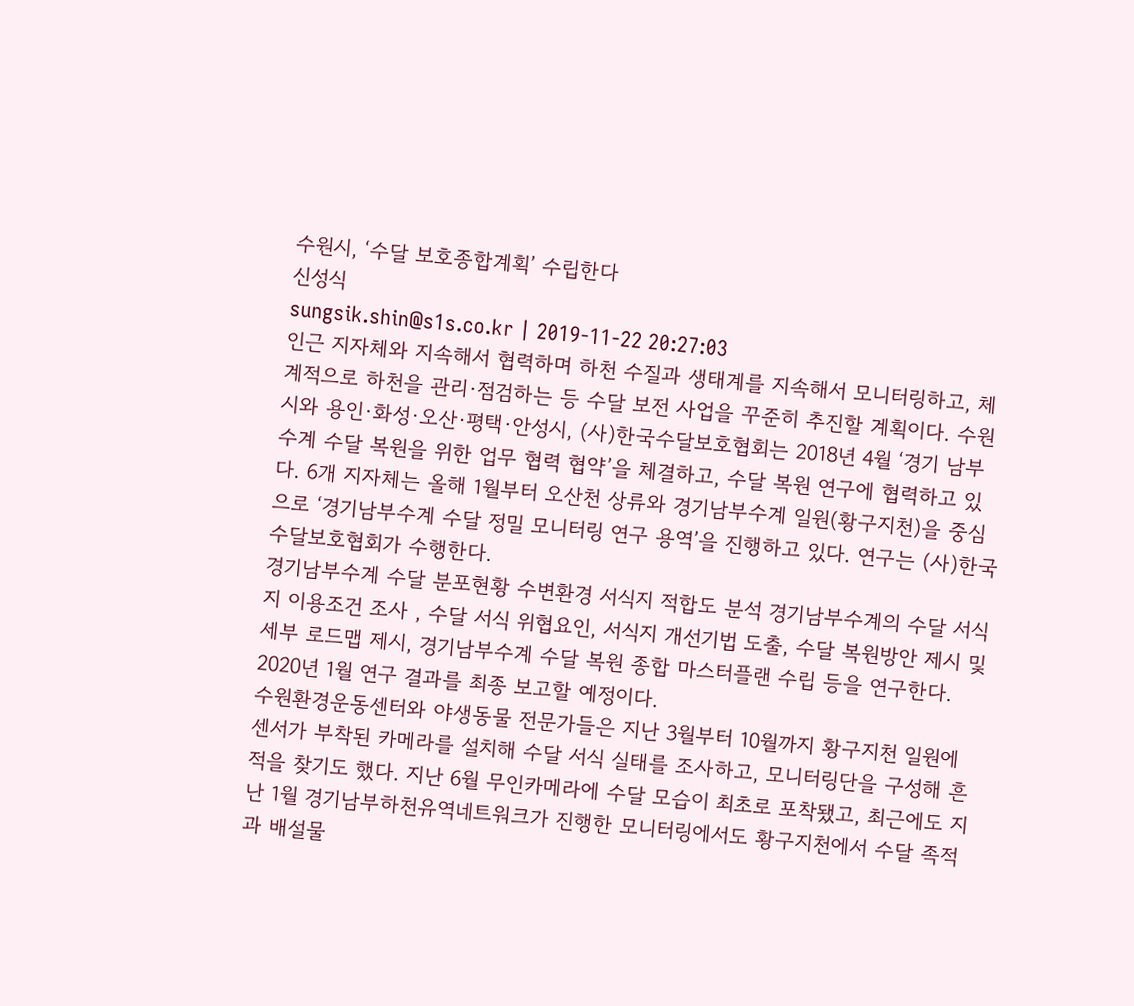수원시, ‘수달 보호종합계획’ 수립한다
신성식
sungsik.shin@s1s.co.kr | 2019-11-22 20:27:03
인근 지자체와 지속해서 협력하며 하천 수질과 생태계를 지속해서 모니터링하고, 체계적으로 하천을 관리·점검하는 등 수달 보전 사업을 꾸준히 추진할 계획이다. 수원시와 용인·화성·오산·평택·안성시, (사)한국수달보호협회는 2018년 4월 ‘경기 남부 수계 수달 복원을 위한 업무 협력 협약’을 체결하고, 수달 복원 연구에 협력하고 있다. 6개 지자체는 올해 1월부터 오산천 상류와 경기남부수계 일원(황구지천)을 중심으로 ‘경기남부수계 수달 정밀 모니터링 연구 용역’을 진행하고 있다. 연구는 (사)한국수달보호협회가 수행한다.
경기남부수계 수달 분포현황 수변환경 서식지 적합도 분석 경기남부수계의 수달 서식지 이용조건 조사 , 수달 서식 위협요인, 서식지 개선기법 도출, 수달 복원방안 제시 및 세부 로드맵 제시, 경기남부수계 수달 복원 종합 마스터플랜 수립 등을 연구한다. 2020년 1월 연구 결과를 최종 보고할 예정이다.
수원환경운동센터와 야생동물 전문가들은 지난 3월부터 10월까지 황구지천 일원에 센서가 부착된 카메라를 설치해 수달 서식 실태를 조사하고, 모니터링단을 구성해 흔적을 찾기도 했다. 지난 6월 무인카메라에 수달 모습이 최초로 포착됐고, 최근에도 지난 1월 경기남부하천유역네트워크가 진행한 모니터링에서도 황구지천에서 수달 족적과 배설물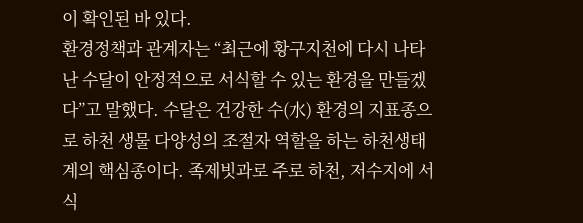이 확인된 바 있다.
환경정책과 관계자는 “최근에 황구지천에 다시 나타난 수달이 안정적으로 서식할 수 있는 환경을 만들겠다”고 말했다. 수달은 건강한 수(水) 환경의 지표종으로 하천 생물 다양성의 조절자 역할을 하는 하천생태계의 핵심종이다. 족제빗과로 주로 하천, 저수지에 서식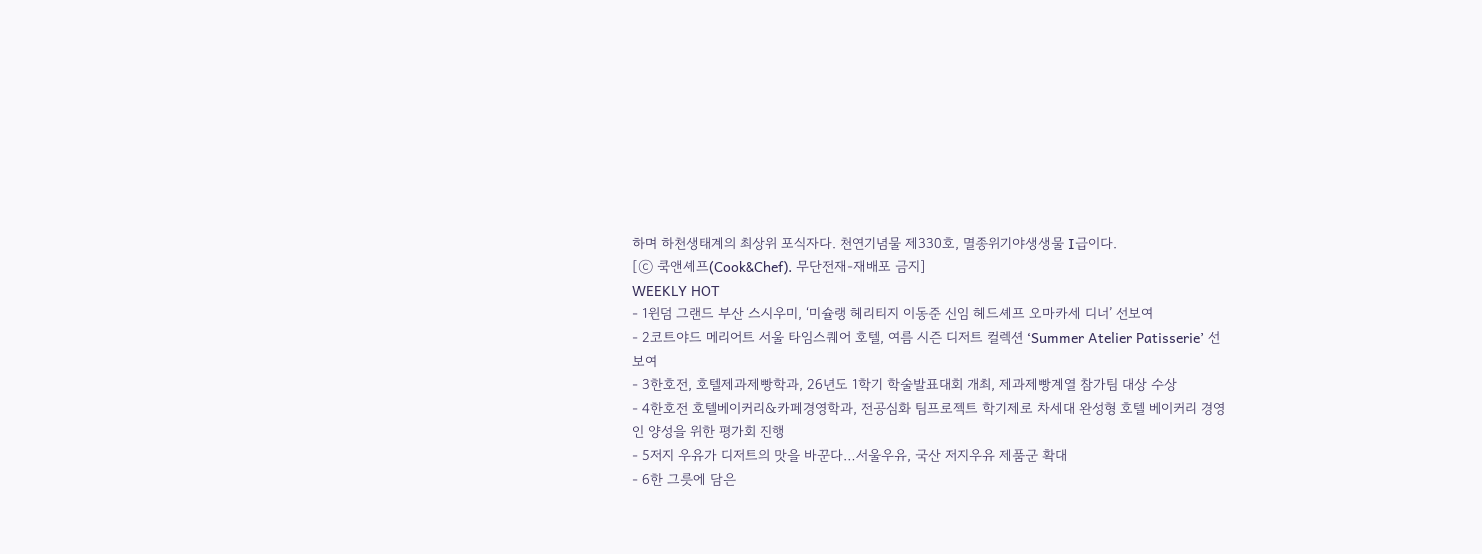하며 하천생태계의 최상위 포식자다. 천연기념물 제330호, 멸종위기야생생물 I급이다.
[ⓒ 쿡앤셰프(Cook&Chef). 무단전재-재배포 금지]
WEEKLY HOT
- 1윈덤 그랜드 부산 스시우미, ‘미슐랭 헤리티지 이동준 신임 헤드셰프 오마카세 디너’ 선보여
- 2코트야드 메리어트 서울 타임스퀘어 호텔, 여름 시즌 디저트 컬렉션 ‘Summer Atelier Patisserie’ 선보여
- 3한호전, 호텔제과제빵학과, 26년도 1학기 학술발표대회 개최, 제과제빵계열 참가팀 대상 수상
- 4한호전 호텔베이커리&카페경영학과, 전공심화 팀프로젝트 학기제로 차세대 완성형 호텔 베이커리 경영인 양성을 위한 평가회 진행
- 5저지 우유가 디저트의 맛을 바꾼다…서울우유, 국산 저지우유 제품군 확대
- 6한 그릇에 담은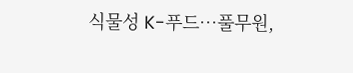식물성 K-푸드…풀무원,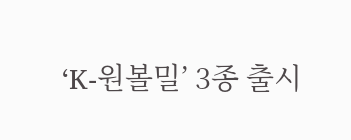‘K-원볼밀’ 3종 출시